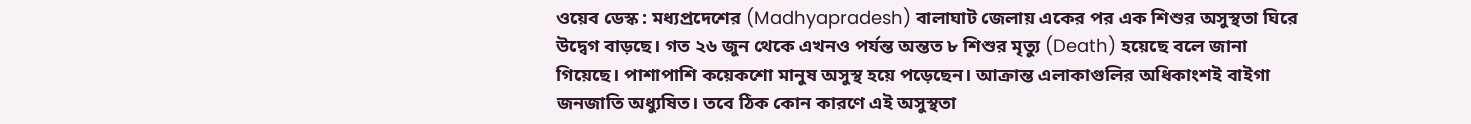ওয়েব ডেস্ক : মধ্যপ্রদেশের (Madhyapradesh) বালাঘাট জেলায় একের পর এক শিশুর অসুস্থতা ঘিরে উদ্বেগ বাড়ছে। গত ২৬ জুন থেকে এখনও পর্যন্ত অন্তত ৮ শিশুর মৃত্যু (Death) হয়েছে বলে জানা গিয়েছে। পাশাপাশি কয়েকশো মানুষ অসুস্থ হয়ে পড়েছেন। আক্রান্ত এলাকাগুলির অধিকাংশই বাইগা জনজাতি অধ্যুষিত। তবে ঠিক কোন কারণে এই অসুস্থতা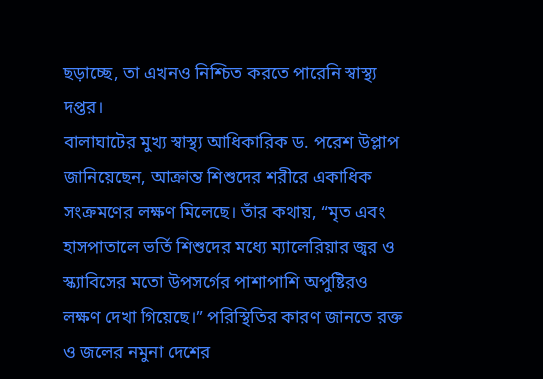ছড়াচ্ছে, তা এখনও নিশ্চিত করতে পারেনি স্বাস্থ্য দপ্তর।
বালাঘাটের মুখ্য স্বাস্থ্য আধিকারিক ড. পরেশ উপ্লাপ জানিয়েছেন, আক্রান্ত শিশুদের শরীরে একাধিক সংক্রমণের লক্ষণ মিলেছে। তাঁর কথায়, “মৃত এবং হাসপাতালে ভর্তি শিশুদের মধ্যে ম্যালেরিয়ার জ্বর ও স্ক্যাবিসের মতো উপসর্গের পাশাপাশি অপুষ্টিরও লক্ষণ দেখা গিয়েছে।” পরিস্থিতির কারণ জানতে রক্ত ও জলের নমুনা দেশের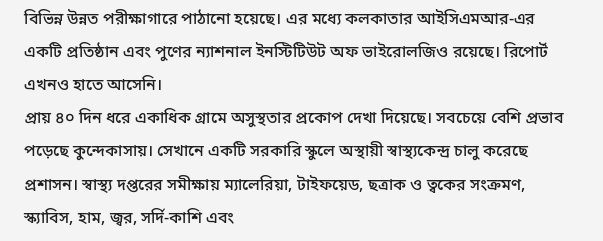বিভিন্ন উন্নত পরীক্ষাগারে পাঠানো হয়েছে। এর মধ্যে কলকাতার আইসিএমআর-এর একটি প্রতিষ্ঠান এবং পুণের ন্যাশনাল ইনস্টিটিউট অফ ভাইরোলজিও রয়েছে। রিপোর্ট এখনও হাতে আসেনি।
প্রায় ৪০ দিন ধরে একাধিক গ্রামে অসুস্থতার প্রকোপ দেখা দিয়েছে। সবচেয়ে বেশি প্রভাব পড়েছে কুন্দেকাসায়। সেখানে একটি সরকারি স্কুলে অস্থায়ী স্বাস্থ্যকেন্দ্র চালু করেছে প্রশাসন। স্বাস্থ্য দপ্তরের সমীক্ষায় ম্যালেরিয়া, টাইফয়েড, ছত্রাক ও ত্বকের সংক্রমণ, স্ক্যাবিস, হাম, জ্বর, সর্দি-কাশি এবং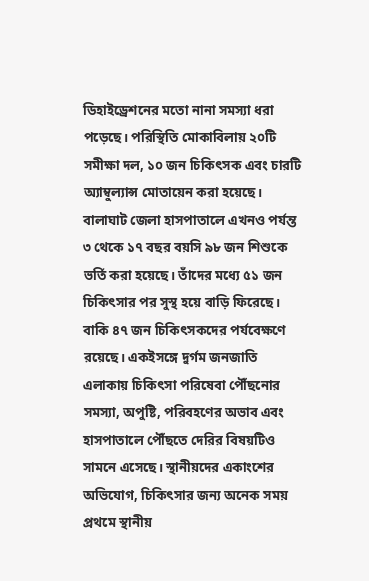ডিহাইড্রেশনের মতো নানা সমস্যা ধরা পড়েছে। পরিস্থিতি মোকাবিলায় ২০টি সমীক্ষা দল, ১০ জন চিকিৎসক এবং চারটি অ্যাম্বুল্যান্স মোতায়েন করা হয়েছে।
বালাঘাট জেলা হাসপাতালে এখনও পর্যন্ত ৩ থেকে ১৭ বছর বয়সি ৯৮ জন শিশুকে ভর্তি করা হয়েছে। তাঁদের মধ্যে ৫১ জন চিকিৎসার পর সুস্থ হয়ে বাড়ি ফিরেছে। বাকি ৪৭ জন চিকিৎসকদের পর্যবেক্ষণে রয়েছে। একইসঙ্গে দুর্গম জনজাতি এলাকায় চিকিৎসা পরিষেবা পৌঁছনোর সমস্যা, অপুষ্টি, পরিবহণের অভাব এবং হাসপাতালে পৌঁছতে দেরির বিষয়টিও সামনে এসেছে। স্থানীয়দের একাংশের অভিযোগ, চিকিৎসার জন্য অনেক সময় প্রথমে স্থানীয়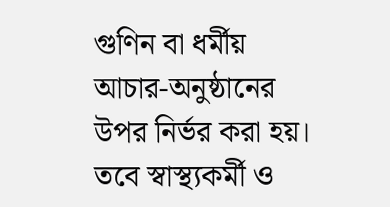গুণিন বা ধর্মীয় আচার-অনুষ্ঠানের উপর নির্ভর করা হয়। তবে স্বাস্থ্যকর্মী ও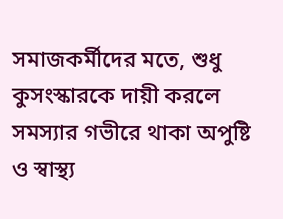সমাজকর্মীদের মতে, শুধু কুসংস্কারকে দায়ী করলে সমস্যার গভীরে থাকা অপুষ্টি ও স্বাস্থ্য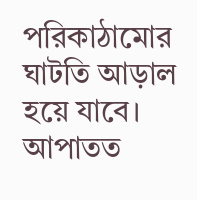পরিকাঠামোর ঘাটতি আড়াল হয়ে যাবে। আপাতত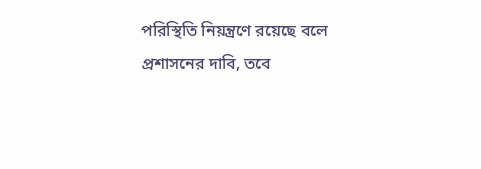পরিস্থিতি নিয়ন্ত্রণে রয়েছে বলে প্রশাসনের দাবি, তবে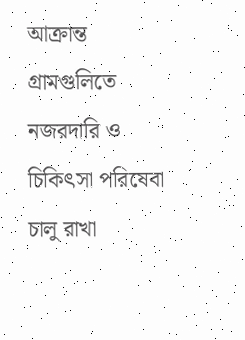আক্রান্ত গ্রামগুলিতে নজরদারি ও চিকিৎসা পরিষেবা চালু রাখা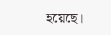হয়েছে।